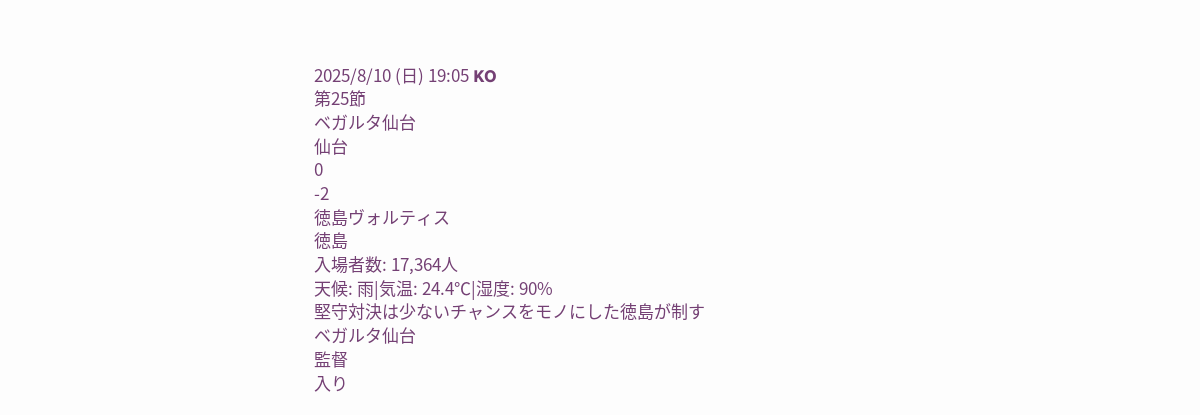2025/8/10 (日) 19:05 KO
第25節
ベガルタ仙台
仙台
0
-2
徳島ヴォルティス
徳島
入場者数: 17,364人
天候: 雨|気温: 24.4℃|湿度: 90%
堅守対決は少ないチャンスをモノにした徳島が制す
ベガルタ仙台
監督
入り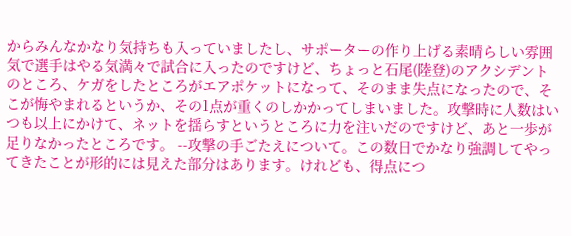からみんなかなり気持ちも入っていましたし、サポーターの作り上げる素晴らしい雰囲気で選手はやる気満々で試合に入ったのですけど、ちょっと石尾(陸登)のアクシデントのところ、ケガをしたところがエアポケットになって、そのまま失点になったので、そこが悔やまれるというか、その1点が重くのしかかってしまいました。攻撃時に人数はいつも以上にかけて、ネットを揺らすというところに力を注いだのですけど、あと一歩が足りなかったところです。 --攻撃の手ごたえについて。この数日でかなり強調してやってきたことが形的には見えた部分はあります。けれども、得点につ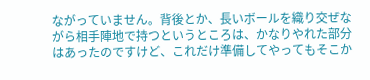ながっていません。背後とか、長いボールを織り交ぜながら相手陣地で持つというところは、かなりやれた部分はあったのですけど、これだけ準備してやってもそこか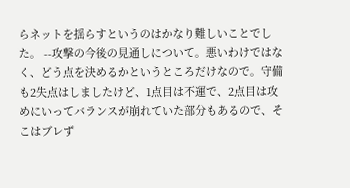らネットを揺らすというのはかなり難しいことでした。 --攻撃の今後の見通しについて。悪いわけではなく、どう点を決めるかというところだけなので。守備も2失点はしましたけど、1点目は不運で、2点目は攻めにいってバランスが崩れていた部分もあるので、そこはブレず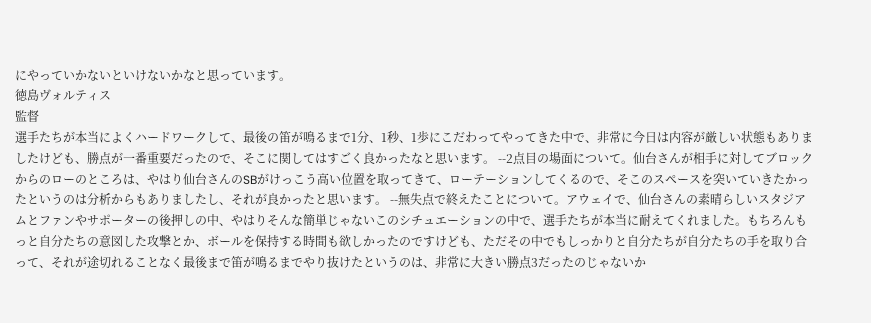にやっていかないといけないかなと思っています。
徳島ヴォルティス
監督
選手たちが本当によくハードワークして、最後の笛が鳴るまで1分、1秒、1歩にこだわってやってきた中で、非常に今日は内容が厳しい状態もありましたけども、勝点が一番重要だったので、そこに関してはすごく良かったなと思います。 --2点目の場面について。仙台さんが相手に対してブロックからのローのところは、やはり仙台さんのSBがけっこう高い位置を取ってきて、ローテーションしてくるので、そこのスペースを突いていきたかったというのは分析からもありましたし、それが良かったと思います。 --無失点で終えたことについて。アウェイで、仙台さんの素晴らしいスタジアムとファンやサポーターの後押しの中、やはりそんな簡単じゃないこのシチュエーションの中で、選手たちが本当に耐えてくれました。もちろんもっと自分たちの意図した攻撃とか、ボールを保持する時間も欲しかったのですけども、ただその中でもしっかりと自分たちが自分たちの手を取り合って、それが途切れることなく最後まで笛が鳴るまでやり抜けたというのは、非常に大きい勝点3だったのじゃないか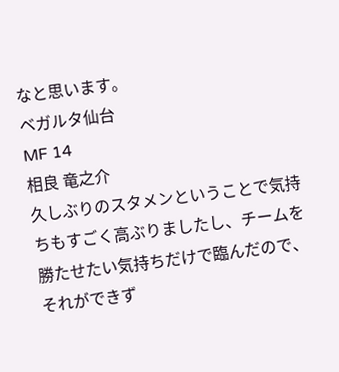なと思います。
ベガルタ仙台
MF 14
相良 竜之介
久しぶりのスタメンということで気持ちもすごく高ぶりましたし、チームを勝たせたい気持ちだけで臨んだので、それができず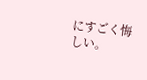にすごく悔しい。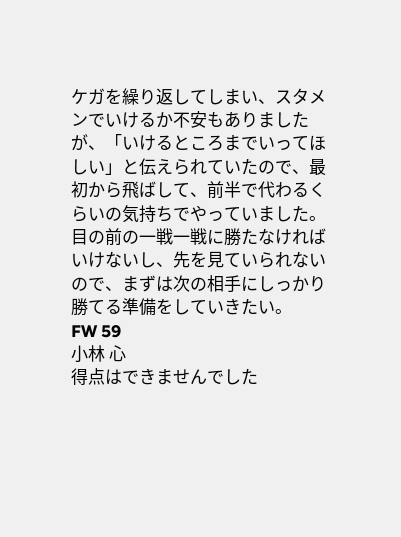ケガを繰り返してしまい、スタメンでいけるか不安もありましたが、「いけるところまでいってほしい」と伝えられていたので、最初から飛ばして、前半で代わるくらいの気持ちでやっていました。目の前の一戦一戦に勝たなければいけないし、先を見ていられないので、まずは次の相手にしっかり勝てる準備をしていきたい。
FW 59
小林 心
得点はできませんでした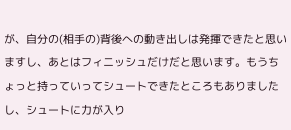が、自分の(相手の)背後への動き出しは発揮できたと思いますし、あとはフィニッシュだけだと思います。もうちょっと持っていってシュートできたところもありましたし、シュートに力が入り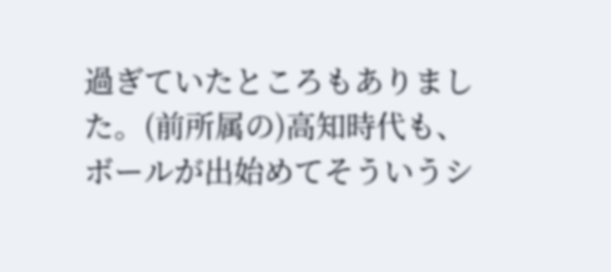過ぎていたところもありました。(前所属の)高知時代も、ボールが出始めてそういうシ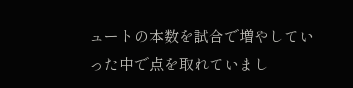ュートの本数を試合で増やしていった中で点を取れていまし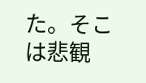た。そこは悲観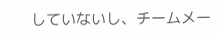していないし、チームメー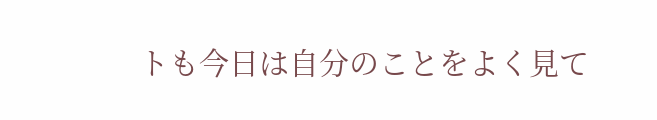トも今日は自分のことをよく見て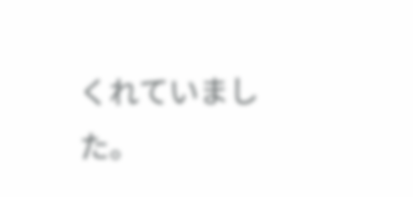くれていました。